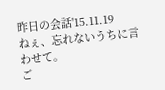昨日の会話'15.11.19
ねぇ、忘れないうちに言わせて。
ご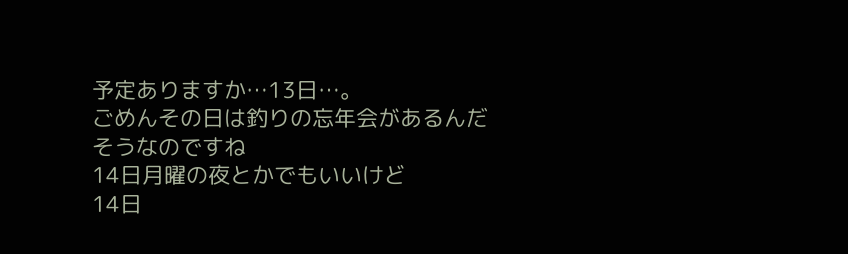予定ありますか…13日…。
ごめんその日は釣りの忘年会があるんだ
そうなのですね
14日月曜の夜とかでもいいけど
14日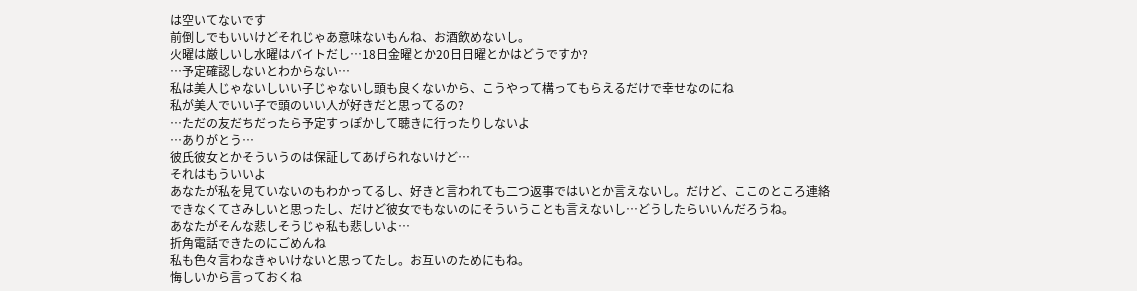は空いてないです
前倒しでもいいけどそれじゃあ意味ないもんね、お酒飲めないし。
火曜は厳しいし水曜はバイトだし…18日金曜とか20日日曜とかはどうですか?
…予定確認しないとわからない…
私は美人じゃないしいい子じゃないし頭も良くないから、こうやって構ってもらえるだけで幸せなのにね
私が美人でいい子で頭のいい人が好きだと思ってるの?
…ただの友だちだったら予定すっぽかして聴きに行ったりしないよ
…ありがとう…
彼氏彼女とかそういうのは保証してあげられないけど…
それはもういいよ
あなたが私を見ていないのもわかってるし、好きと言われても二つ返事ではいとか言えないし。だけど、ここのところ連絡できなくてさみしいと思ったし、だけど彼女でもないのにそういうことも言えないし…どうしたらいいんだろうね。
あなたがそんな悲しそうじゃ私も悲しいよ…
折角電話できたのにごめんね
私も色々言わなきゃいけないと思ってたし。お互いのためにもね。
悔しいから言っておくね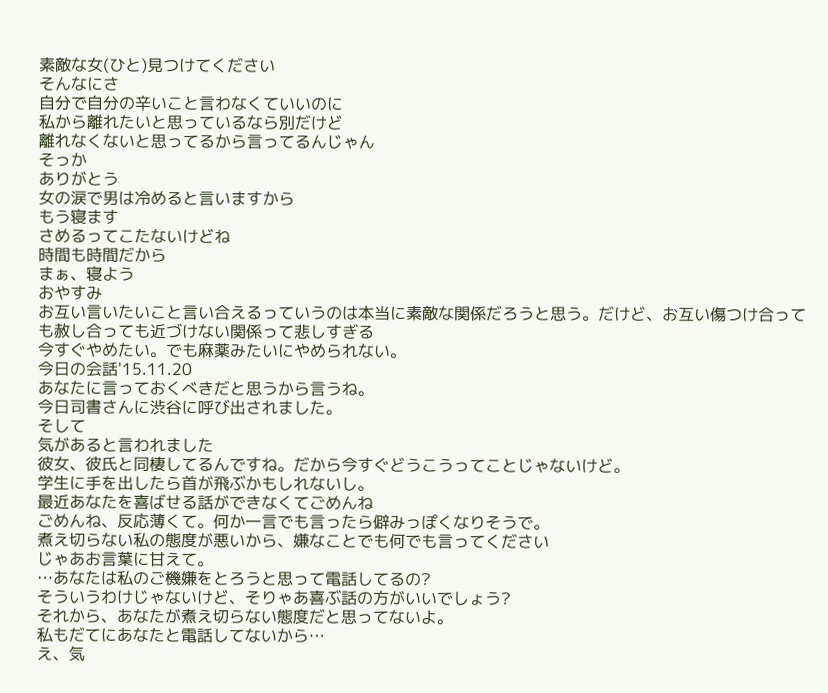素敵な女(ひと)見つけてください
そんなにさ
自分で自分の辛いこと言わなくていいのに
私から離れたいと思っているなら別だけど
離れなくないと思ってるから言ってるんじゃん
そっか
ありがとう
女の涙で男は冷めると言いますから
もう寝ます
さめるってこたないけどね
時間も時間だから
まぁ、寝よう
おやすみ
お互い言いたいこと言い合えるっていうのは本当に素敵な関係だろうと思う。だけど、お互い傷つけ合っても赦し合っても近づけない関係って悲しすぎる
今すぐやめたい。でも麻薬みたいにやめられない。
今日の会話'15.11.20
あなたに言っておくべきだと思うから言うね。
今日司書さんに渋谷に呼び出されました。
そして
気があると言われました
彼女、彼氏と同棲してるんですね。だから今すぐどうこうってことじゃないけど。
学生に手を出したら首が飛ぶかもしれないし。
最近あなたを喜ばせる話ができなくてごめんね
ごめんね、反応薄くて。何か一言でも言ったら僻みっぽくなりそうで。
煮え切らない私の態度が悪いから、嫌なことでも何でも言ってください
じゃあお言葉に甘えて。
…あなたは私のご機嫌をとろうと思って電話してるの?
そういうわけじゃないけど、そりゃあ喜ぶ話の方がいいでしょう?
それから、あなたが煮え切らない態度だと思ってないよ。
私もだてにあなたと電話してないから…
え、気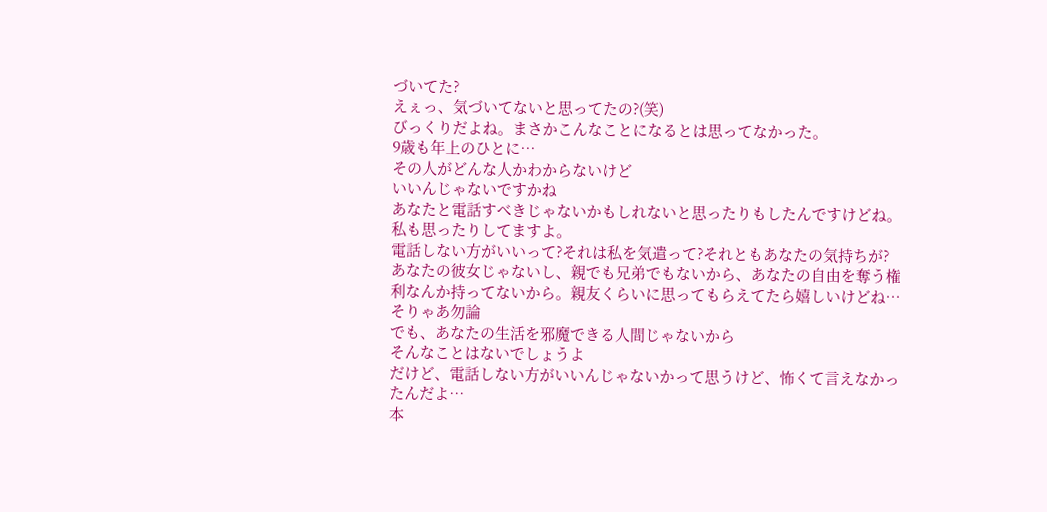づいてた?
えぇっ、気づいてないと思ってたの?(笑)
びっくりだよね。まさかこんなことになるとは思ってなかった。
9歳も年上のひとに…
その人がどんな人かわからないけど
いいんじゃないですかね
あなたと電話すべきじゃないかもしれないと思ったりもしたんですけどね。
私も思ったりしてますよ。
電話しない方がいいって?それは私を気遣って?それともあなたの気持ちが?
あなたの彼女じゃないし、親でも兄弟でもないから、あなたの自由を奪う権利なんか持ってないから。親友くらいに思ってもらえてたら嬉しいけどね…
そりゃあ勿論
でも、あなたの生活を邪魔できる人間じゃないから
そんなことはないでしょうよ
だけど、電話しない方がいいんじゃないかって思うけど、怖くて言えなかったんだよ…
本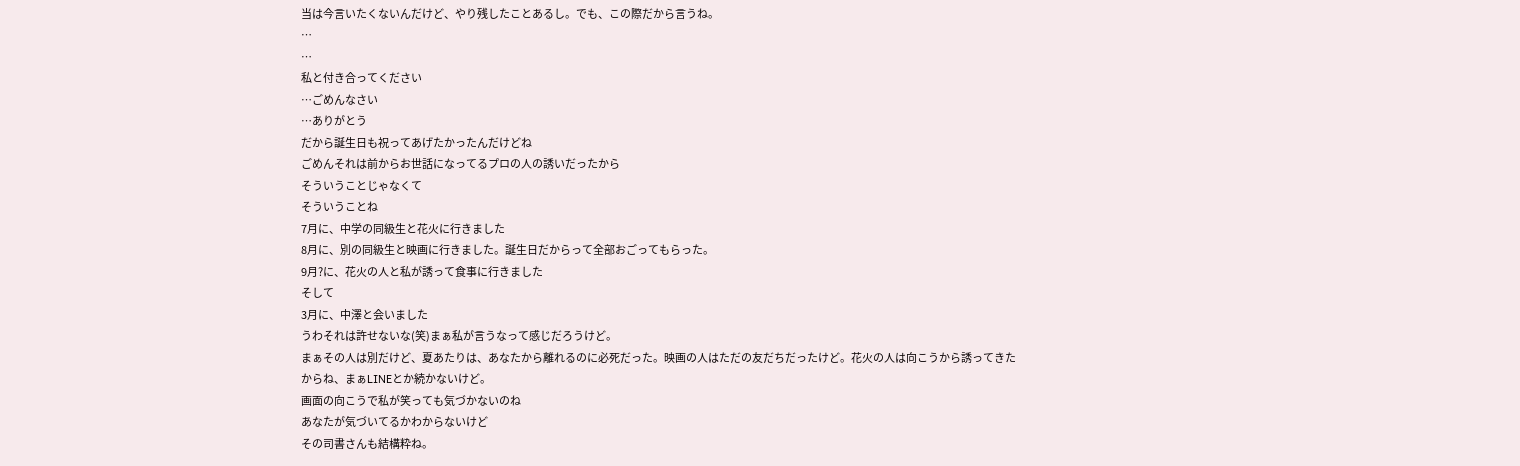当は今言いたくないんだけど、やり残したことあるし。でも、この際だから言うね。
…
…
私と付き合ってください
…ごめんなさい
…ありがとう
だから誕生日も祝ってあげたかったんだけどね
ごめんそれは前からお世話になってるプロの人の誘いだったから
そういうことじゃなくて
そういうことね
7月に、中学の同級生と花火に行きました
8月に、別の同級生と映画に行きました。誕生日だからって全部おごってもらった。
9月?に、花火の人と私が誘って食事に行きました
そして
3月に、中澤と会いました
うわそれは許せないな(笑)まぁ私が言うなって感じだろうけど。
まぁその人は別だけど、夏あたりは、あなたから離れるのに必死だった。映画の人はただの友だちだったけど。花火の人は向こうから誘ってきたからね、まぁLINEとか続かないけど。
画面の向こうで私が笑っても気づかないのね
あなたが気づいてるかわからないけど
その司書さんも結構粋ね。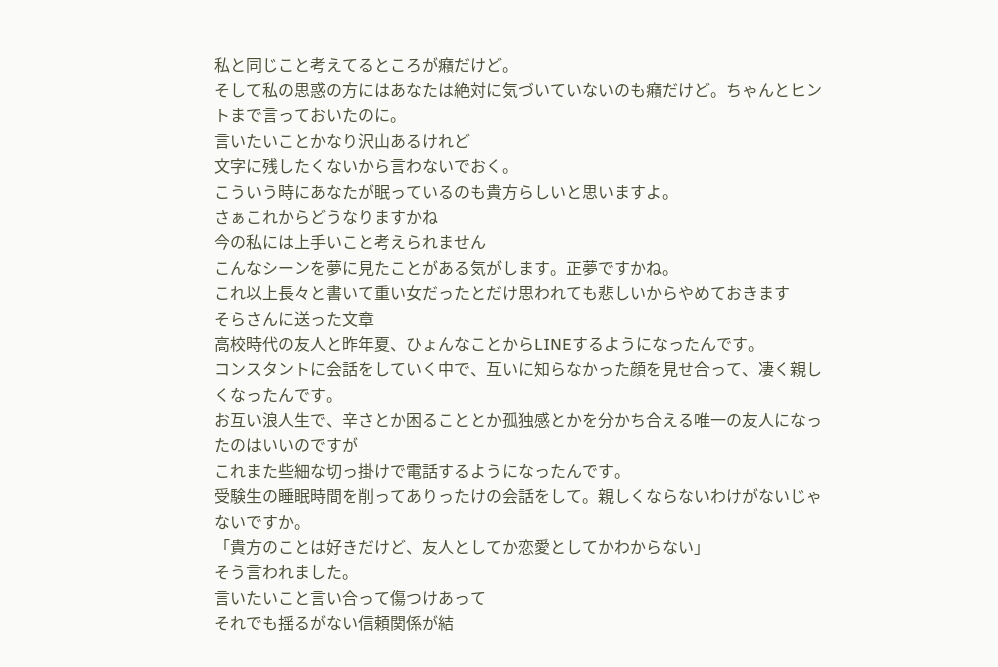私と同じこと考えてるところが癪だけど。
そして私の思惑の方にはあなたは絶対に気づいていないのも癪だけど。ちゃんとヒントまで言っておいたのに。
言いたいことかなり沢山あるけれど
文字に残したくないから言わないでおく。
こういう時にあなたが眠っているのも貴方らしいと思いますよ。
さぁこれからどうなりますかね
今の私には上手いこと考えられません
こんなシーンを夢に見たことがある気がします。正夢ですかね。
これ以上長々と書いて重い女だったとだけ思われても悲しいからやめておきます
そらさんに送った文章
高校時代の友人と昨年夏、ひょんなことからLINEするようになったんです。
コンスタントに会話をしていく中で、互いに知らなかった顔を見せ合って、凄く親しくなったんです。
お互い浪人生で、辛さとか困ることとか孤独感とかを分かち合える唯一の友人になったのはいいのですが
これまた些細な切っ掛けで電話するようになったんです。
受験生の睡眠時間を削ってありったけの会話をして。親しくならないわけがないじゃないですか。
「貴方のことは好きだけど、友人としてか恋愛としてかわからない」
そう言われました。
言いたいこと言い合って傷つけあって
それでも揺るがない信頼関係が結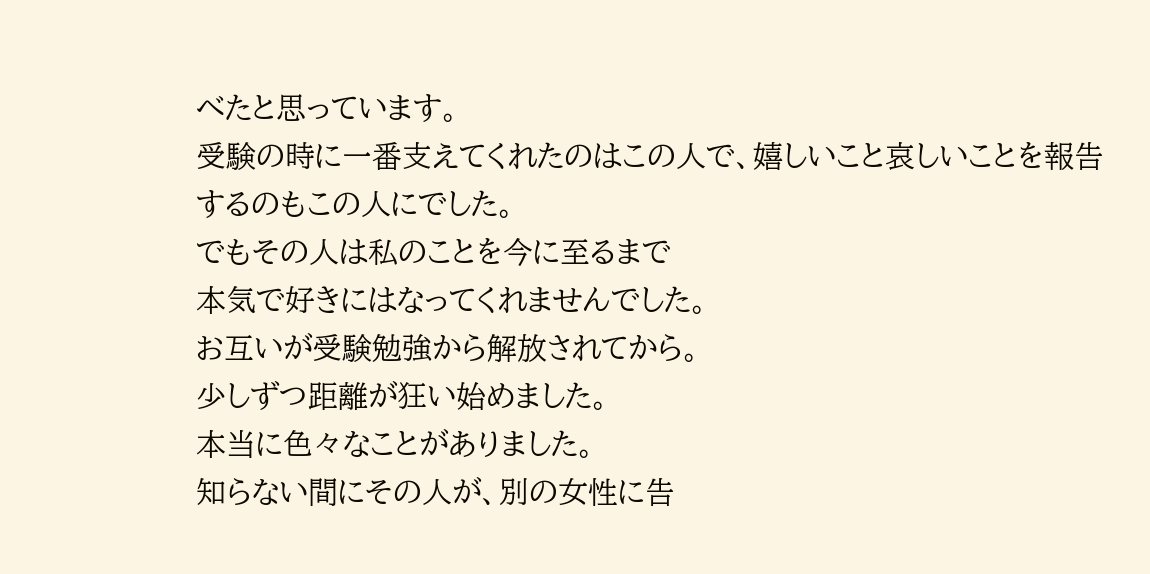べたと思っています。
受験の時に一番支えてくれたのはこの人で、嬉しいこと哀しいことを報告するのもこの人にでした。
でもその人は私のことを今に至るまで
本気で好きにはなってくれませんでした。
お互いが受験勉強から解放されてから。
少しずつ距離が狂い始めました。
本当に色々なことがありました。
知らない間にその人が、別の女性に告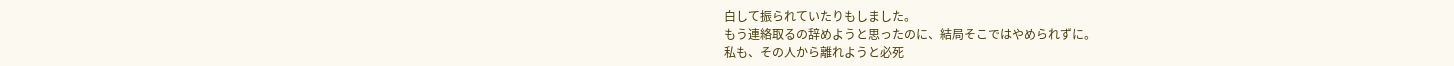白して振られていたりもしました。
もう連絡取るの辞めようと思ったのに、結局そこではやめられずに。
私も、その人から離れようと必死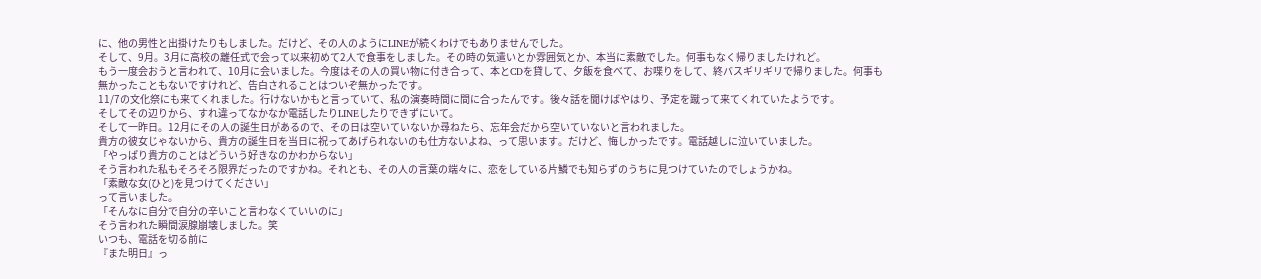に、他の男性と出掛けたりもしました。だけど、その人のようにLINEが続くわけでもありませんでした。
そして、9月。3月に高校の離任式で会って以来初めて2人で食事をしました。その時の気遣いとか雰囲気とか、本当に素敵でした。何事もなく帰りましたけれど。
もう一度会おうと言われて、10月に会いました。今度はその人の買い物に付き合って、本とCDを貸して、夕飯を食べて、お喋りをして、終バスギリギリで帰りました。何事も無かったこともないですけれど、告白されることはついぞ無かったです。
11/7の文化祭にも来てくれました。行けないかもと言っていて、私の演奏時間に間に合ったんです。後々話を聞けばやはり、予定を蹴って来てくれていたようです。
そしてその辺りから、すれ違ってなかなか電話したりLINEしたりできずにいて。
そして一昨日。12月にその人の誕生日があるので、その日は空いていないか尋ねたら、忘年会だから空いていないと言われました。
貴方の彼女じゃないから、貴方の誕生日を当日に祝ってあげられないのも仕方ないよね、って思います。だけど、悔しかったです。電話越しに泣いていました。
「やっぱり貴方のことはどういう好きなのかわからない」
そう言われた私もそろそろ限界だったのですかね。それとも、その人の言葉の端々に、恋をしている片鱗でも知らずのうちに見つけていたのでしょうかね。
「素敵な女(ひと)を見つけてください」
って言いました。
「そんなに自分で自分の辛いこと言わなくていいのに」
そう言われた瞬間涙腺崩壊しました。笑
いつも、電話を切る前に
『また明日』っ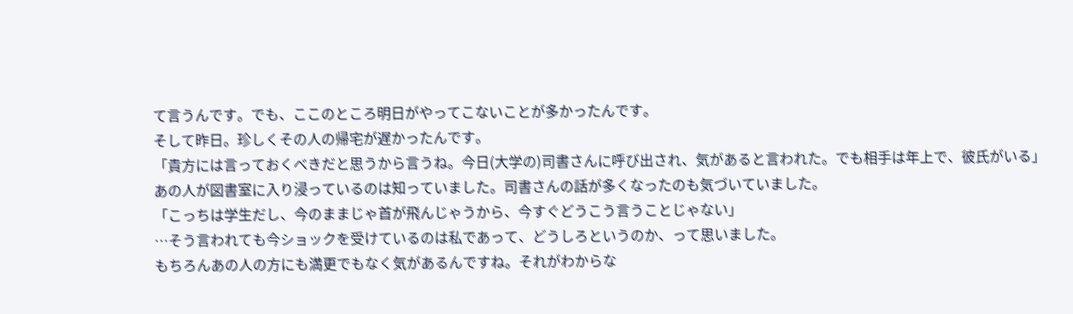て言うんです。でも、ここのところ明日がやってこないことが多かったんです。
そして昨日。珍しくその人の帰宅が遅かったんです。
「貴方には言っておくべきだと思うから言うね。今日(大学の)司書さんに呼び出され、気があると言われた。でも相手は年上で、彼氏がいる」
あの人が図書室に入り浸っているのは知っていました。司書さんの話が多くなったのも気づいていました。
「こっちは学生だし、今のままじゃ首が飛んじゃうから、今すぐどうこう言うことじゃない」
…そう言われても今ショックを受けているのは私であって、どうしろというのか、って思いました。
もちろんあの人の方にも満更でもなく気があるんですね。それがわからな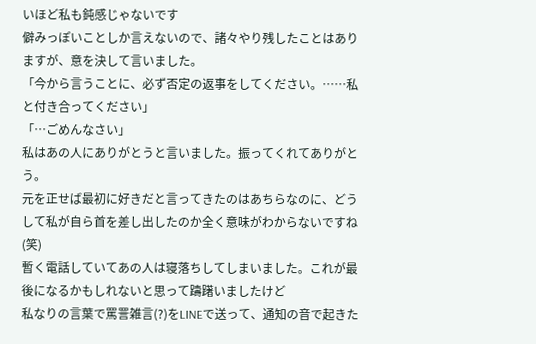いほど私も鈍感じゃないです
僻みっぽいことしか言えないので、諸々やり残したことはありますが、意を決して言いました。
「今から言うことに、必ず否定の返事をしてください。……私と付き合ってください」
「…ごめんなさい」
私はあの人にありがとうと言いました。振ってくれてありがとう。
元を正せば最初に好きだと言ってきたのはあちらなのに、どうして私が自ら首を差し出したのか全く意味がわからないですね(笑)
暫く電話していてあの人は寝落ちしてしまいました。これが最後になるかもしれないと思って躊躇いましたけど
私なりの言葉で罵詈雑言(?)をLINEで送って、通知の音で起きた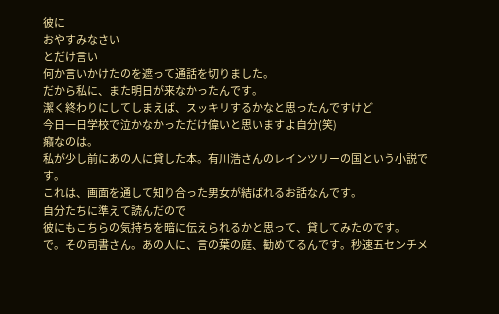彼に
おやすみなさい
とだけ言い
何か言いかけたのを遮って通話を切りました。
だから私に、また明日が来なかったんです。
潔く終わりにしてしまえば、スッキリするかなと思ったんですけど
今日一日学校で泣かなかっただけ偉いと思いますよ自分(笑)
癪なのは。
私が少し前にあの人に貸した本。有川浩さんのレインツリーの国という小説です。
これは、画面を通して知り合った男女が結ばれるお話なんです。
自分たちに準えて読んだので
彼にもこちらの気持ちを暗に伝えられるかと思って、貸してみたのです。
で。その司書さん。あの人に、言の葉の庭、勧めてるんです。秒速五センチメ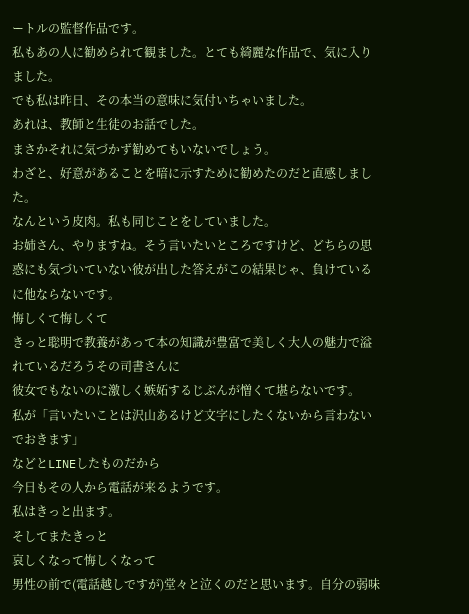ートルの監督作品です。
私もあの人に勧められて観ました。とても綺麗な作品で、気に入りました。
でも私は昨日、その本当の意味に気付いちゃいました。
あれは、教師と生徒のお話でした。
まさかそれに気づかず勧めてもいないでしょう。
わざと、好意があることを暗に示すために勧めたのだと直感しました。
なんという皮肉。私も同じことをしていました。
お姉さん、やりますね。そう言いたいところですけど、どちらの思惑にも気づいていない彼が出した答えがこの結果じゃ、負けているに他ならないです。
悔しくて悔しくて
きっと聡明で教養があって本の知識が豊富で美しく大人の魅力で溢れているだろうその司書さんに
彼女でもないのに激しく嫉妬するじぶんが憎くて堪らないです。
私が「言いたいことは沢山あるけど文字にしたくないから言わないでおきます」
などとLINEしたものだから
今日もその人から電話が来るようです。
私はきっと出ます。
そしてまたきっと
哀しくなって悔しくなって
男性の前で(電話越しですが)堂々と泣くのだと思います。自分の弱味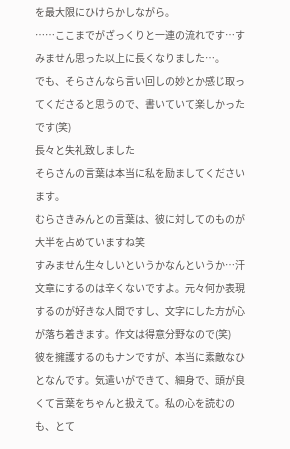を最大限にひけらかしながら。
……ここまでがざっくりと一連の流れです…すみません思った以上に長くなりました…。
でも、そらさんなら言い回しの妙とか感じ取ってくださると思うので、書いていて楽しかったです(笑)
長々と失礼致しました
そらさんの言葉は本当に私を励ましてくださいます。
むらさきみんとの言葉は、彼に対してのものが大半を占めていますね笑
すみません生々しいというかなんというか…汗
文章にするのは辛くないですよ。元々何か表現するのが好きな人間ですし、文字にした方が心が落ち着きます。作文は得意分野なので(笑)
彼を擁護するのもナンですが、本当に素敵なひとなんです。気遣いができて、細身で、頭が良くて言葉をちゃんと扱えて。私の心を読むのも、とて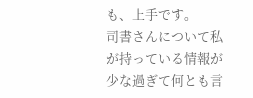も、上手です。
司書さんについて私が持っている情報が少な過ぎて何とも言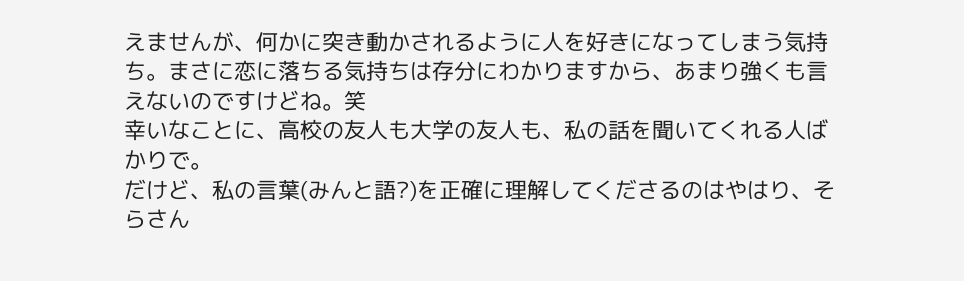えませんが、何かに突き動かされるように人を好きになってしまう気持ち。まさに恋に落ちる気持ちは存分にわかりますから、あまり強くも言えないのですけどね。笑
幸いなことに、高校の友人も大学の友人も、私の話を聞いてくれる人ばかりで。
だけど、私の言葉(みんと語?)を正確に理解してくださるのはやはり、そらさん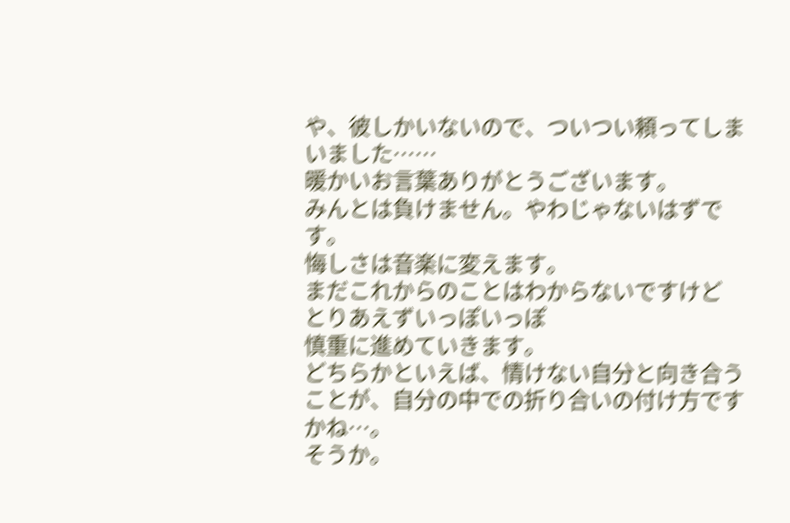や、彼しかいないので、ついつい頼ってしまいました……
暖かいお言葉ありがとうございます。
みんとは負けません。やわじゃないはずです。
悔しさは音楽に変えます。
まだこれからのことはわからないですけど
とりあえずいっぽいっぽ
慎重に進めていきます。
どちらかといえば、情けない自分と向き合うことが、自分の中での折り合いの付け方ですかね…。
そうか。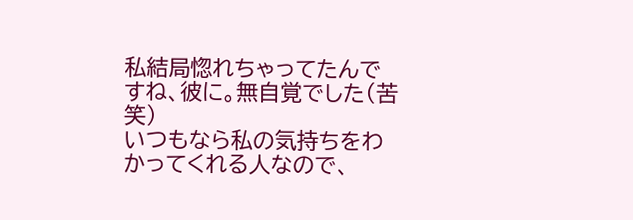私結局惚れちゃってたんですね、彼に。無自覚でした(苦笑)
いつもなら私の気持ちをわかってくれる人なので、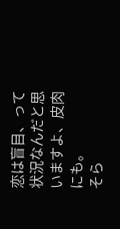恋は盲目、って状況なんだと思いますよ、皮肉にも。
そら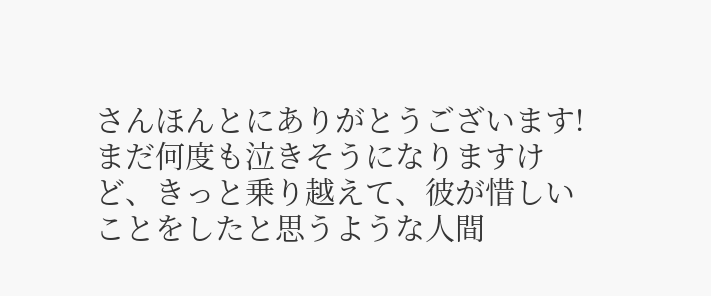さんほんとにありがとうございます!
まだ何度も泣きそうになりますけど、きっと乗り越えて、彼が惜しいことをしたと思うような人間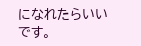になれたらいいです。